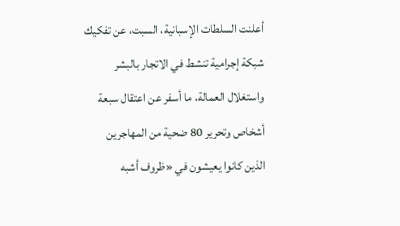أعلنت السلطات الإسبانية، السبت، عن تفكيك شبكة إجرامية تنشط في الاتجار بالبشر واستغلال العمالة، ما أسفر عن اعتقال سبعة أشخاص وتحرير 80 ضحية من المهاجرين الذين كانوا يعيشون في «ظروف أشبه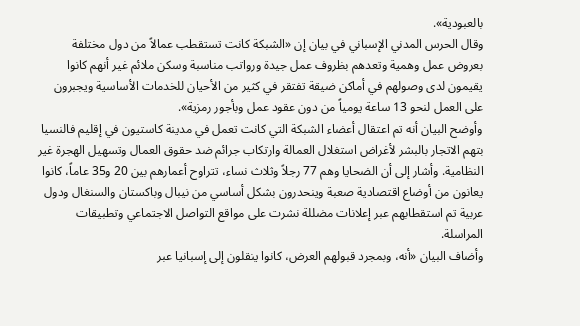بالعبودية».
وقال الحرس المدني الإسباني في بيان إن «الشبكة كانت تستقطب عمالاً من دول مختلفة بعروض عمل وهمية وتعدهم بظروف عمل جيدة ورواتب مناسبة وسكن ملائم غير أنهم كانوا يقيمون لدى وصولهم في أماكن ضيقة تفتقر في كثير من الأحيان للخدمات الأساسية ويجبرون على العمل لنحو 13 ساعة يومياً من دون عقود عمل وبأجور رمزية».
وأوضح البيان أنه تم اعتقال أعضاء الشبكة التي كانت تعمل في مدينة كاستيون في إقليم فالنسيا بتهم الاتجار بالبشر لأغراض استغلال العمالة وارتكاب جرائم ضد حقوق العمال وتسهيل الهجرة غير النظامية. وأشار إلى أن الضحايا وهم 77 رجلاً وثلاث نساء، تتراوح أعمارهم بين 20 و35 عاماً، كانوا يعانون من أوضاع اقتصادية صعبة وينحدرون بشكل أساسي من نيبال وباكستان والسنغال ودول عربية تم استقطابهم عبر إعلانات مضللة نشرت على مواقع التواصل الاجتماعي وتطبيقات المراسلة.
وأضاف البيان «أنه، وبمجرد قبولهم العرض، كانوا ينقلون إلى إسبانيا عبر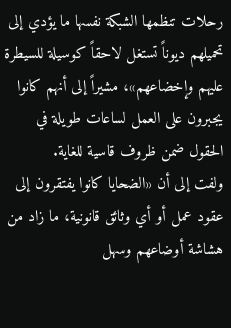رحلات تنظمها الشبكة نفسها ما يؤدي إلى تحميلهم ديوناً تستغل لاحقاً كوسيلة للسيطرة عليهم وإخضاعهم»، مشيراً إلى أنهم كانوا يجبرون على العمل لساعات طويلة في الحقول ضمن ظروف قاسية للغاية.
ولفت إلى أن «الضحايا كانوا يفتقرون إلى عقود عمل أو أي وثائق قانونية، ما زاد من هشاشة أوضاعهم وسهل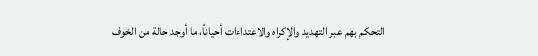التحكم بهم عبر التهديد والإكراه والاعتداءات أحياناً، ما أوجد حالة من الخوف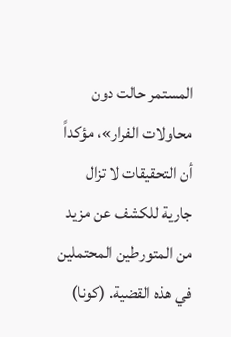المستمر حالت دون محاولات الفرار»، مؤكداً أن التحقيقات لا تزال جارية للكشف عن مزيد من المتورطين المحتملين في هذه القضية. (كونا)